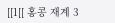[[1[[ 홍콩 재계 3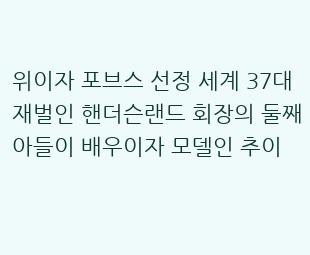위이자 포브스 선정 세계 37대 재벌인 핸더슨랜드 회장의 둘째 아들이 배우이자 모델인 추이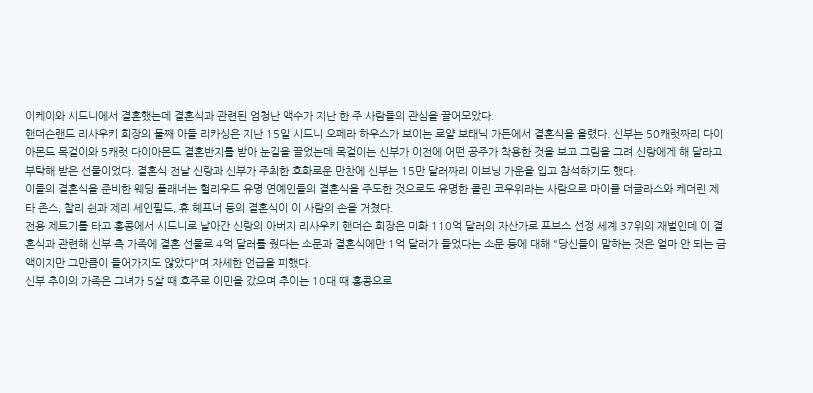이케이와 시드니에서 결혼했는데 결혼식과 관련된 엄청난 액수가 지난 한 주 사람들의 관심을 끌어모았다.
핸더슨랜드 리사우키 회장의 둘째 아들 리카싱은 지난 15일 시드니 오페라 하우스가 보이는 로얄 보태닉 가든에서 결혼식을 올렸다. 신부는 50캐럿짜리 다이아몬드 목걸이와 5캐럿 다이아몬드 결혼반지를 받아 눈길을 끌었는데 목걸이는 신부가 이전에 어떤 공주가 착용한 것을 보고 그림을 그려 신랑에게 해 달라고 부탁해 받은 선물이었다. 결혼식 전날 신랑과 신부가 주최한 호화로운 만찬에 신부는 15만 달러짜리 이브닝 가운을 입고 참석하기도 했다.
이들의 결혼식을 준비한 웨딩 플래너는 헐리우드 유명 연예인들의 결혼식을 주도한 것으로도 유명한 콜린 코우위라는 사람으로 마이클 더글라스와 케더린 제타 존스, 찰리 쉰과 제리 세인필드, 휴 헤프너 등의 결혼식이 이 사람의 손을 거쳤다.
전용 제트기를 타고 홍콩에서 시드니로 날아간 신랑의 아버지 리사우키 핸더슨 회장은 미화 110억 달러의 자산가로 포브스 선정 세계 37위의 재벌인데 이 결혼식과 관련해 신부 측 가족에 결혼 선물로 4억 달러를 줬다는 소문과 결혼식에만 1억 달러가 들었다는 소문 등에 대해 "당신들이 말하는 것은 얼마 안 되는 금액이지만 그만큼이 들어가지도 않았다"며 자세한 언급을 피했다.
신부 추이의 가족은 그녀가 5살 때 호주로 이민을 갔으며 추이는 10대 때 홍콩으로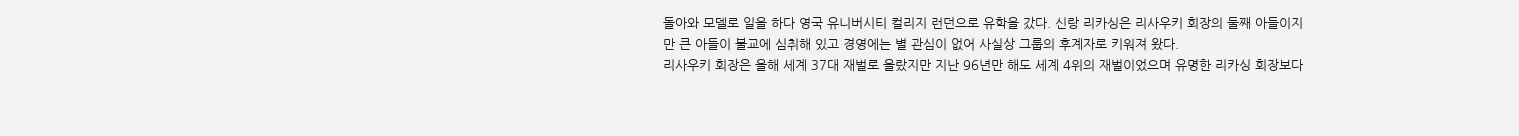돌아와 모델로 일을 하다 영국 유니버시티 컬리지 런던으로 유학을 갔다. 신랑 리카싱은 리사우키 회장의 둘째 아들이지만 큰 아들이 불교에 심취해 있고 경영에는 별 관심이 없어 사실상 그룹의 후계자로 키워져 왔다.
리사우키 회장은 올해 세계 37대 재벌로 올랐지만 지난 96년만 해도 세계 4위의 재벌이었으며 유명한 리카싱 회장보다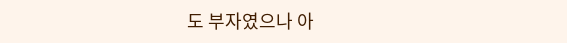도 부자였으나 아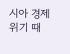시아 경제 위기 때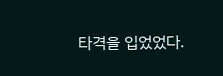타격을 입었었다.